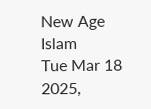New Age Islam
Tue Mar 18 2025,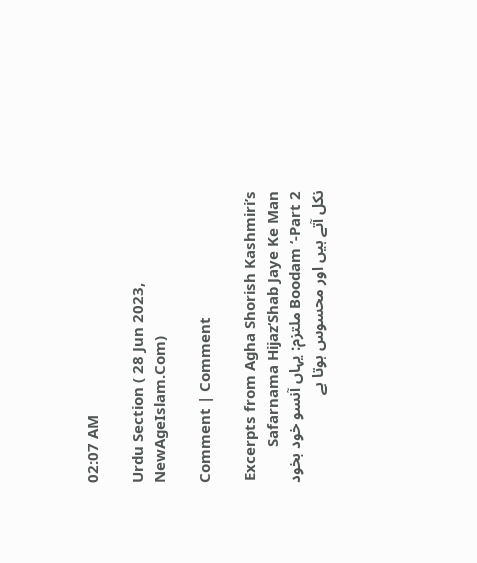02:07 AM

Urdu Section ( 28 Jun 2023, NewAgeIslam.Com)

Comment | Comment

Excerpts from Agha Shorish Kashmiri’s Safarnama Hijaz‘Shab Jaye Ke Man Boodam ‘-Part 2 ملتزم: یہاں آنسو خود بخود نکل آتے ہیں اور محسوس ہوتا ہے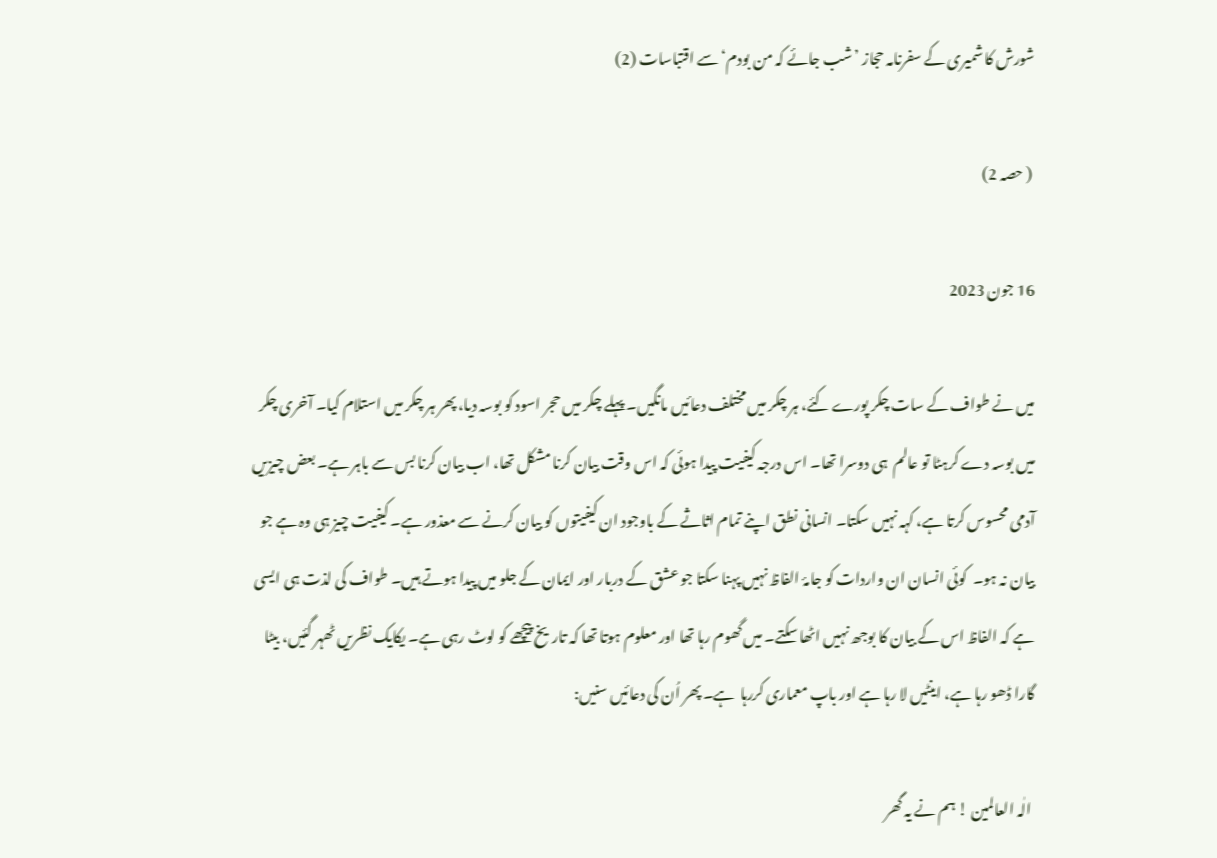شورش کا شمیری کے سفرنامہ حجاز ’شب جائے کہ من بودم‘ سے اقتباسات (2)

 ( حصہ 2)

16 جون 2023

میں نے طواف کے سات چکر پورے کئے، ہر چکر میں مختلف دعائیں مانگیں۔ پہلے چکر میں حجر اسود کو بوسہ دیا، پھر ہر چکر میں استلام کیا۔ آخری چکر میں بوسہ دے کرہٹا تو عالم  ہی دوسرا تھا۔ اس درجہ کیفیت پیدا ہوئی کہ اس وقت بیان کرنا مشکل تھا، اب بیان کرنا بس سے باہر ہے۔ بعض چیزیں آدمی محسوس کرتا ہے، کہہ نہیں سکتا۔ انسانی نطق اپنے تمام اثاثے کے باوجود ان کیفیتوں کو بیان کرنے سے معذور ہے۔ کیفیت چیز ہی وہ ہے جو بیان نہ ہو۔  کوئی انسان ان واردات کو جامۂ الفاظ نہیں پہنا سکتا جو عشق کے دربار اور ایمان کے جلو میں پیدا ہوتے ہیں۔ طواف کی لذت ہی ایسی ہے کہ الفاظ اس کے بیان کا بوجھ نہیں اٹھا سکتے۔ میں گھوم رہا تھا اور معلوم ہوتا تھا کہ تاریخ پیچھے کو لوٹ رہی ہے۔ یکایک نظریں ٹھہر گئیں، بیٹا گارا ڈھو رہا ہے، اینٹیں لا رہا ہے اور باپ معماری کررہا  ہے۔ پھر اُن کی دعائیں سنیں:

 الٰہ العالمین ! ہم نے یہ گھر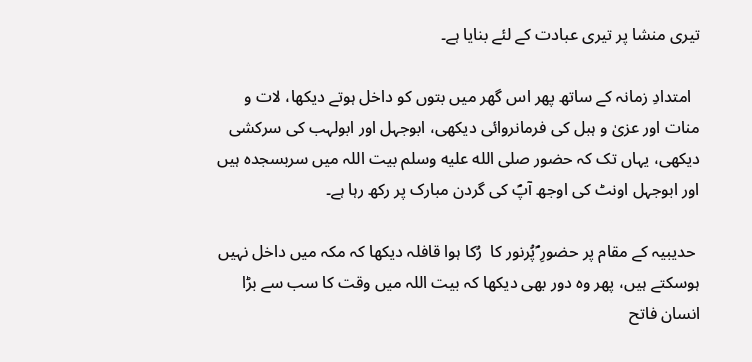تیری منشا پر تیری عبادت کے لئے بنایا ہے۔

  امتدادِ زمانہ کے ساتھ پھر اس گھر میں بتوں کو داخل ہوتے دیکھا، لات و منات اور عزیٰ و ہبل کی فرمانروائی دیکھی، ابوجہل اور ابولہب کی سرکشی دیکھی، یہاں تک کہ حضور صلى الله عليه وسلم بیت اللہ میں سربسجدہ ہیں اور ابوجہل اونٹ کی اوجھ آپؐ کی گردن مبارک پر رکھ رہا ہے۔

 حدیبیہ کے مقام پر حضورِ ؐپُرنور کا  رُکا ہوا قافلہ دیکھا کہ مکہ میں داخل نہیں ہوسکتے ہیں، پھر وہ دور بھی دیکھا کہ بیت اللہ میں وقت کا سب سے بڑا انسان فاتح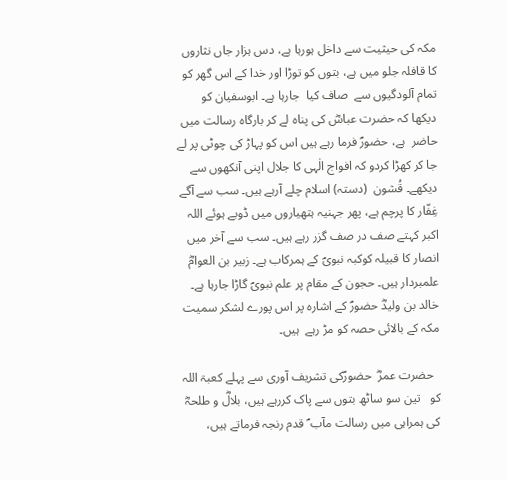مکہ کی حیثیت سے داخل ہورہا ہے، دس ہزار جاں نثاروں کا قافلہ جلو میں ہے، بتوں کو توڑا اور خدا کے اس گھر کو تمام آلودگیوں سے  صاف کیا  جارہا ہے۔ ابوسفیان کو دیکھا کہ حضرت عباسؓ کی پناہ لے کر بارگاہ رسالت میں حاضر  ہے، حضورؐ فرما رہے ہیں اس کو پہاڑ کی چوٹی پر لے جا کر کھڑا کردو کہ افواج الٰہی کا جلال اپنی آنکھوں سے دیکھے۔ قُشون  (دستہ) اسلام چلے آرہے ہیں۔ سب سے آگے غِفّار کا پرچم ہے، پھر جہنیہ ہتھیاروں میں ڈوبے ہوئے اللہ اکبر کہتے صف در صف گزر رہے ہیں۔ سب سے آخر میں انصار کا قبیلہ کوکبہ نبویؐ کے ہمرکاب ہے۔ زبیر بن العوامؓ علمبردار ہیں۔ حجون کے مقام پر علم نبویؐ گاڑا جارہا ہے۔ خالد بن ولیدؓ حضورؐ کے اشارہ پر اس پورے لشکر سمیت مکہ کے بالائی حصہ کو مڑ رہے  ہیں۔

  حضرت عمرؓ  حضورؐکی تشریف آوری سے پہلے کعبۃ اللہ کو   تین سو ساٹھ بتوں سے پاک کررہے ہیں، بلالؓ و طلحہؓ کی ہمراہی میں رسالت مآب ؐ قدم رنجہ فرماتے ہیں،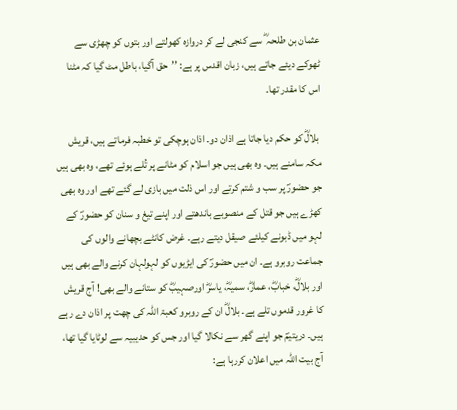عثمان بن طلحہ ؓ سے کنجی لے کر دروازہ کھولتے اور بتوں کو چھڑی سے ٹھوکے دیئے جاتے ہیں، زبان اقدس پر ہے: ’’حق آگیا، باطل مٹ گیا کہ مٹنا اس کا مقدر تھا۔

 بلالؓ کو حکم دیا جاتا ہے اذان دو۔ اذان ہوچکی تو خطبہ فرماتے ہیں، قریش مکہ سامنے ہیں۔ وہ بھی ہیں جو اسلام کو مٹانے پر تُلے ہوئے تھے، وہ بھی ہیں جو حضورؐ پر سب و شتم کرتے اور اس ذلت میں بازی لے گئے تھے اور وہ بھی کھڑے ہیں جو قتل کے منصوبے باندھتے اور اپنے تیغ و سنان کو حضورؐ کے لہو میں ڈبونے کیلئے صیقل دیتے رہے۔ غرض کانٹے بچھانے والوں کی جماعت روبرو ہے۔ ان میں حضورؐ کی ایڑیوں کو لہولہان کرنے والے بھی ہیں اور بلالؓ، خبابؓ، عمارؓ، سمیہؓ، یاسرؓ اورصہیبؓ کو ستانے والے بھی! آج قریش کا غرور قدموں تلے ہے۔ بلالؓ ان کے روبرو کعبۃ اللہ کی چھت پر اذان دے رہے ہیں۔ دریتیمؐ جو اپنے گھر سے نکالا گیا اور جس کو حدیبیہ سے لوٹایا گیا تھا، آج بیت اللہ میں اعلان کررہا ہے: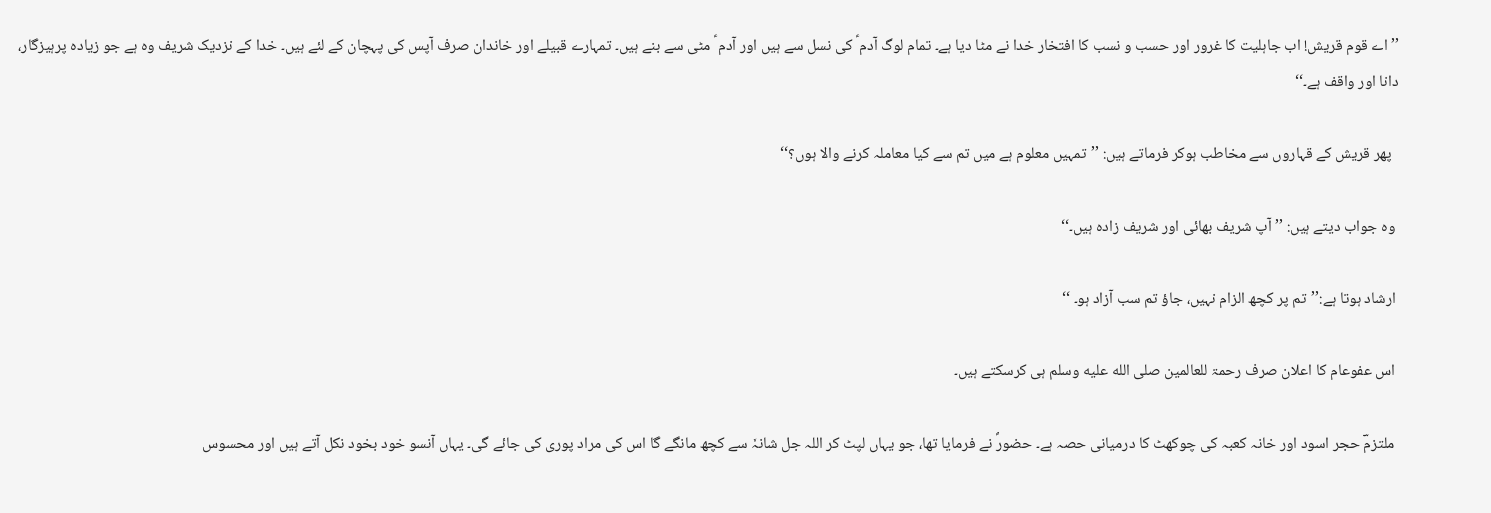’’ اے قوم قریش! اب جاہلیت کا غرور اور حسب و نسب کا افتخار خدا نے مٹا دیا ہے۔ تمام لوگ آدم ؑ کی نسل سے ہیں اور آدم ؑ مٹی سے بنے ہیں۔ تمہارے قبیلے اور خاندان صرف آپس کی پہچان کے لئے ہیں۔ خدا کے نزدیک شریف وہ ہے جو زیادہ پرہیزگار، دانا اور واقف ہے۔‘‘

  پھر قریش کے قہاروں سے مخاطب ہوکر فرماتے ہیں: ’’تمہیں معلوم ہے میں تم سے کیا معاملہ کرنے والا ہوں؟‘‘

 وہ جواب دیتے ہیں: ’’آپ شریف بھائی اور شریف زادہ ہیں۔‘‘

 ارشاد ہوتا ہے:’’تم پر کچھ الزام نہیں، جاؤ تم سب آزاد ہو۔ ‘‘

 اس عفوعام کا اعلان صرف رحمۃ للعالمین صلى الله عليه وسلم ہی کرسکتے ہیں۔

 ملتزمؔ حجر اسود اور خانہ کعبہ کی چوکھٹ کا درمیانی حصہ ہے۔ حضورؐ نے فرمایا تھا، جو یہاں لپٹ کر اللہ جل شانہٗ سے کچھ مانگے گا اس کی مراد پوری کی جائے گی۔ یہاں آنسو خود بخود نکل آتے ہیں اور محسوس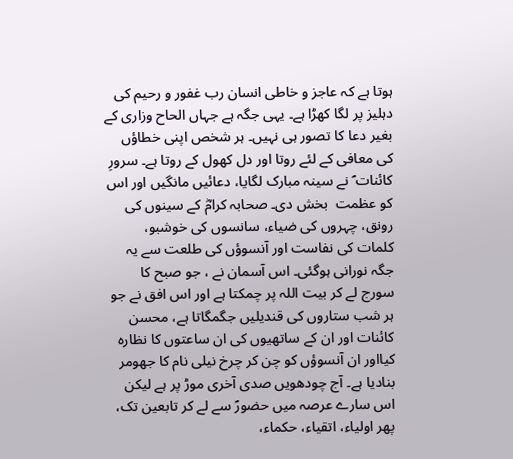ہوتا ہے کہ عاجز و خاطی انسان رب غفور و رحیم کی دہلیز پر لگا کھڑا ہے۔ یہی جگہ ہے جہاں الحاح وزاری کے بغیر دعا کا تصور ہی نہیں۔ ہر شخص اپنی خطاؤں کی معافی کے لئے روتا اور دل کھول کے روتا ہے۔ سرورِ کائنات ؐ نے سینہ مبارک لگایا، دعائیں مانگیں اور اس کو عظمت  بخش دی۔ صحابہ کرامؓ کے سینوں کی رونق، چہروں کی ضیاء، سانسوں کی خوشبو، کلمات کی نفاست اور آنسوؤں کی طلعت سے یہ جگہ نورانی ہوگئی۔ اس آسمان نے ، جو صبح کا سورج لے کر بیت اللہ پر چمکتا ہے اور اس افق نے جو ہر شب ستاروں کی قندیلیں جگمگاتا ہے، محسن کائنات اور ان کے ساتھیوں کی ان ساعتوں کا نظارہ کیااور ان آنسوؤں کو چن کر چرخ نیلی نام کا جھومر بنادیا ہے۔ آج چودھویں صدی آخری موڑ پر ہے لیکن اس سارے عرصہ میں حضورؐ سے لے کر تابعین تک، پھر اولیاء، اتقیاء، حکماء،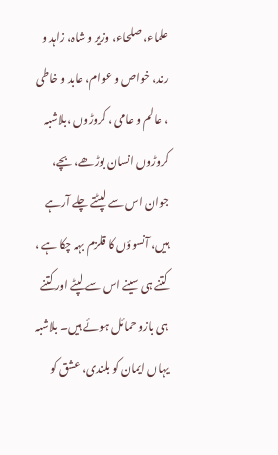علماء، صلحاء، وزیر و شاہ، زاہد و رند، خواص و عوام، عابد و خاطی ، عالم و عامی ، کروڑوں ،بلاشبہ کروڑوں انسان بوڑھے، بچے، جوان اس سے لپٹتے چلے آرہے ہیں، آنسوؤں کا قلزم بہہ چکا ہے ، کتنے ہی سینے اس سے لپٹے اور کتنے ہی بازو حمائل ہوئے ہیں۔ بلاشبہ یہاں ایمان کو بلندی، عشق کو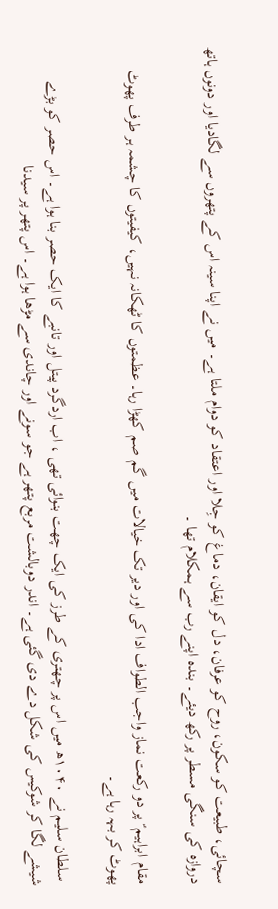سچائی، طبیعت کو سکون، روح کو عرفان، دل کو ایقان، دماغ کو جِلا اور اعتقاد کو دوام ملتا ہے۔ میں نے اپنا سینہ اس کے پتھروں سے لگادیا اور دونوں ہاتھ دروازہ کی سنگی مسطر پر رکھ دیئے۔ بندہ اپنے رب سے ہمکلام تھا ۔

مقام ابراہیم ؑ پر دو رکعت نماز واجب الطواف ادا کی اور دیر تک خیالات میں گم صم کھڑا رہا۔ عظمتوں کا ٹھکانہ نہیں، کیفیتوں کا چشمہ ہر طرف پھوٹ پھوٹ کر بہہ رہا ہے۔

 سلطان سلیم نے ۱۰۴۰ھ میں اس پر چھتری کے طرز کی ایک چھت بنوائی تھی ، اب اردگرد پیتل اور تانبے کا ایک حصر بنا ہوا ہے۔ اس حصر کو بڑے شیشے لگا کر شوکیس کی شکل دے دی گئی ہے۔ اندر دوبالشت مربع پتھر ہے جو سونے اور چاندی سے مڑھا ہوا ہے۔ اس پتھر پر سیدنا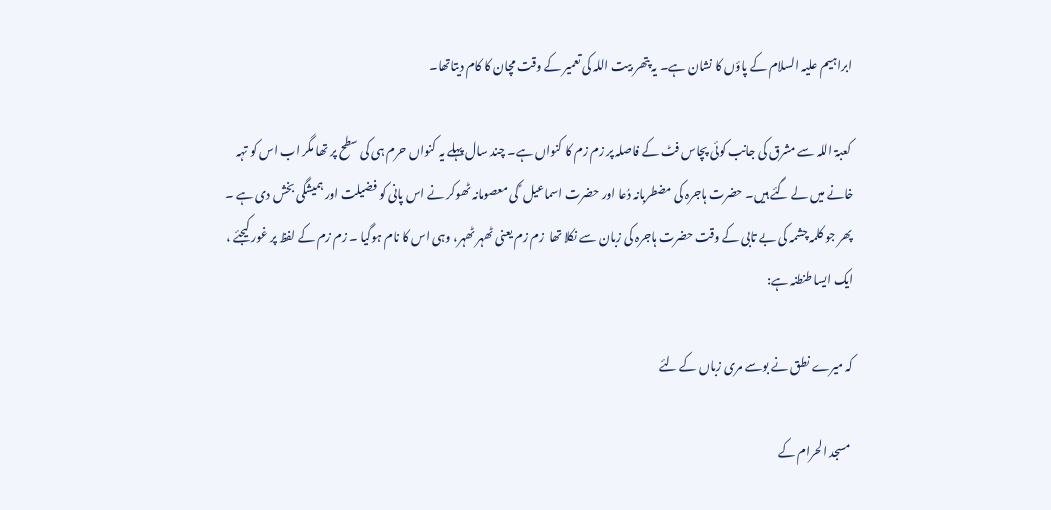ابراہیم علیہ السلام کے پاؤں کا نشان ہے۔ یہ پتھر بیت اللہ کی تعمیر کے وقت مچان کا کام دیتاتھا۔

 کعبۃ اللہ سے مشرق کی جانب کوئی پچاس فٹ کے فاصلہ پر زم زم کا کنواں ہے۔ چند سال پہلے یہ کنواں حرم ہی کی سطح پر تھا مگر اب اس کو تہہ  خانے میں لے گئے ہیں۔ حضرت ہاجرہ کی مضطربانہ دُعا اور حضرت اسماعیل ؑ کی معصومانہ ٹھوکر نے اس پانی کو فضیلت اور ہمیشگی بخش دی ہے ۔ پھر جو کلمہ چشمہ کی بے تابی کے وقت حضرت ہاجرہ کی زبان سے نکلا تھا  زم زم یعنی ٹھہر ٹھہر، وہی اس کا نام ہوگیا ۔ زم زم کے لفظ پر غور کیجئے ، ایک ایسا طنطنہ ہے:

کہ میرے نطق نے بوسے مری زباں کے لئے

 مسجد الحرام کے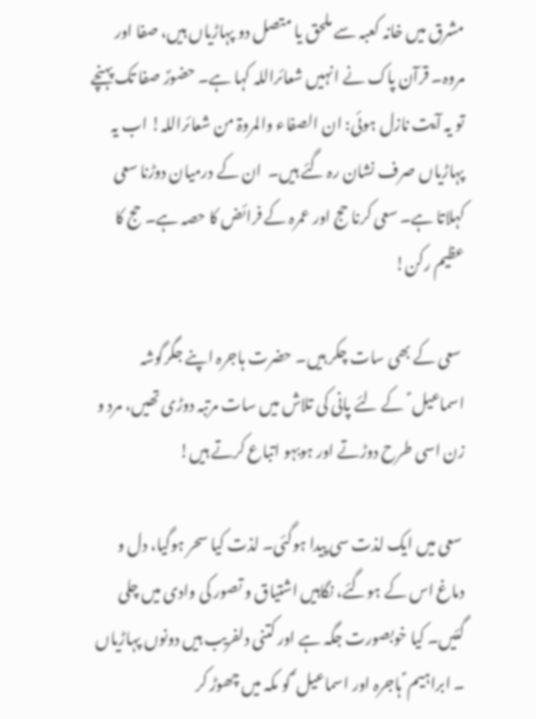مشرق میں خانہ کعبہ سے ملحق یا متصل دو پہاڑیاں ہیں، صفا اور مروہ۔ قرآن پاک نے انہیں شعائراللہ کہا ہے۔ حضورؐ صفا تک پہنچے تو یہ آیت نازل ہوئی: ان الصفاء والمروۃ من شعائراللہ! اب یہ پہاڑیاں صرف نشان رہ گئے ہیں۔  ان کے درمیان دوڑنا سعی کہلاتا ہے۔ سعی کرنا حج اور عمرہ کے فرائض کا حصہ ہے۔ حج کا عظیم رکن!

 سعی کے بھی سات چکر ہیں۔ حضرت ہاجرہ اپنے جگرگوشہ اسماعیل ؑ  کے لئے پانی کی تلاش میں سات مرتبہ دوڑی تھیں، مرد و زن اسی طرح دوڑتے اور ہوبہو اتباع کرتے ہیں!

 سعی میں ایک لذت سی پیدا ہوگئی۔ لذت کیا سحر ہوگیا، دل و دماغ اس کے ہوگئے، نگاہیں اشتیاق و تصور کی وادی میں چلی گئیں۔ کیا خوبصورت جگہ ہے اور کتنی دلفریب ہیں دونوں پہاڑیاں ۔ ابراہیم ؑ ہاجرہ اور اسماعیل ؑ کو مکہ میں چھوڑ کر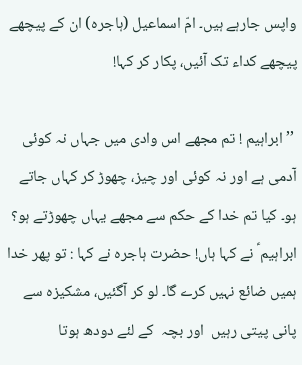واپس جارہے ہیں۔ امّ اسماعیل (ہاجرہ) ان کے پیچھے پیچھے کداء تک آئیں، پکار کر کہا!

 ’’ابراہیم ! تم مجھے اس وادی میں جہاں نہ کوئی آدمی ہے اور نہ کوئی اور چیز، چھوڑ کر کہاں جاتے ہو۔ کیا تم خدا کے حکم سے مجھے یہاں چھوڑتے ہو؟ ابراہیم ؑ نے کہا ہاں! حضرت ہاجرہ نے کہا : تو پھر خدا ہمیں ضائع نہیں کرے گا۔ لو کر آگئیں، مشکیزہ سے پانی پیتی رہیں  اور بچہ  کے لئے دودھ ہوتا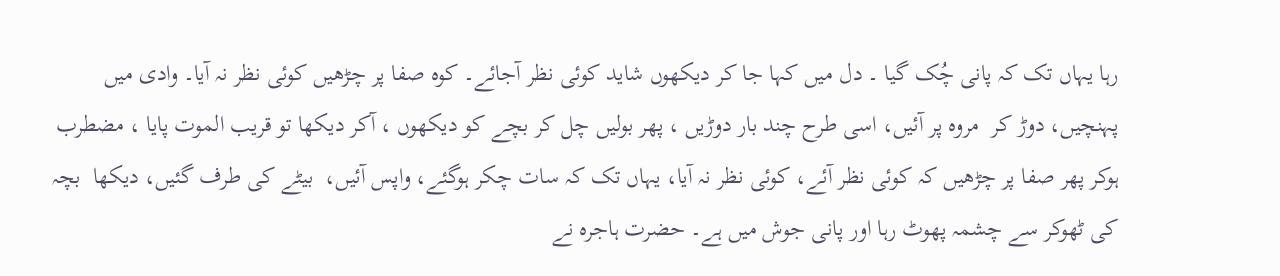رہا یہاں تک کہ پانی چُک گیا ۔ دل میں کہا جا کر دیکھوں شاید کوئی نظر آجائے۔ کوہ صفا پر چڑھیں کوئی نظر نہ آیا۔ وادی میں پہنچیں، دوڑ کر  مروہ پر آئیں، اسی طرح چند بار دوڑیں ، پھر بولیں چل کر بچے کو دیکھوں ، آکر دیکھا تو قریب الموت پایا ، مضطرب ہوکر پھر صفا پر چڑھیں کہ کوئی نظر آئے، کوئی نظر نہ آیا، یہاں تک کہ سات چکر ہوگئے، واپس آئیں،  بیٹے کی طرف گئیں، دیکھا  بچہ کی ٹھوکر سے چشمہ پھوٹ رہا اور پانی جوش میں ہے۔ حضرت ہاجرہ نے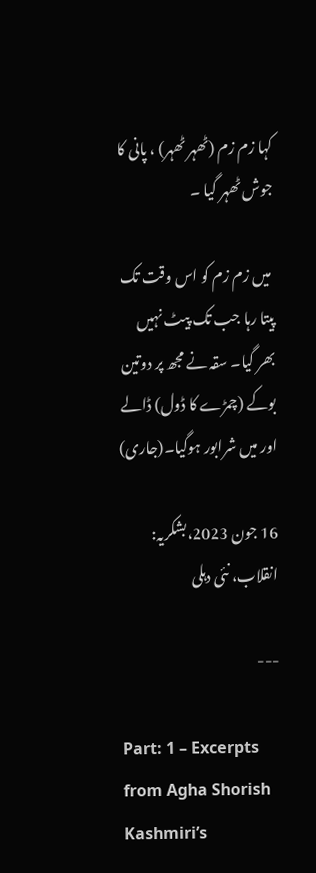کہا زم زم (ٹھہر ٹھہر) ، پانی کا جوش ٹھہر گیا ۔

 میں زم زم کو اس وقت تک پیتا رہا جب تک پیٹ نہیں بھر گیا۔ سقہ نے مجھ پر دوتین بوکے (چمڑے کا ڈول) ڈالے اور میں شرابور ہوگیا۔(جاری)

16 جون 2023،بشکریہ: انقلاب، نئی دہلی

---

Part: 1 – Excerpts from Agha Shorish Kashmiri’s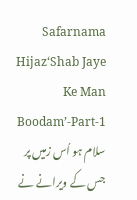Safarnama Hijaz‘Shab Jaye Ke Man Boodam’-Part-1 سلام ہو اُس زمیں پر جس کے ویرانے نے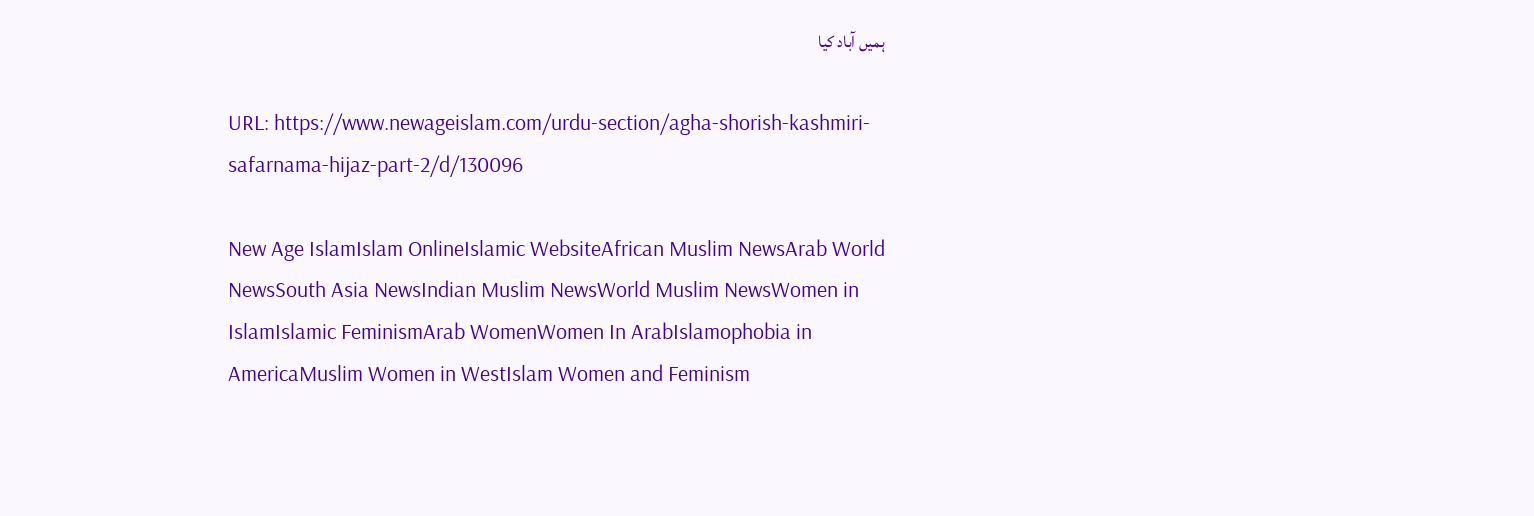ہمیں آباد کیا

URL: https://www.newageislam.com/urdu-section/agha-shorish-kashmiri-safarnama-hijaz-part-2/d/130096

New Age IslamIslam OnlineIslamic WebsiteAfrican Muslim NewsArab World NewsSouth Asia NewsIndian Muslim NewsWorld Muslim NewsWomen in IslamIslamic FeminismArab WomenWomen In ArabIslamophobia in AmericaMuslim Women in WestIslam Women and Feminism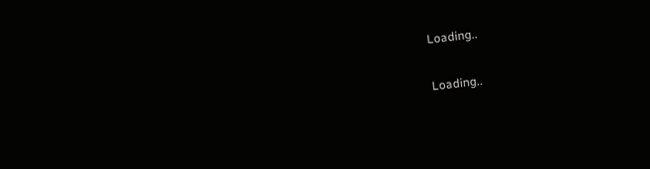Loading..

Loading..